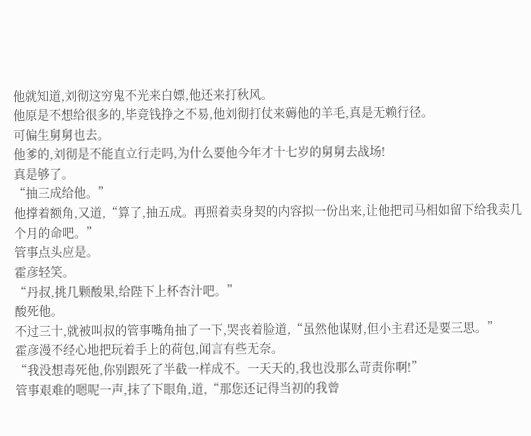他就知道,刘彻这穷鬼不光来白嫖,他还来打秋风。
他原是不想给很多的,毕竟钱挣之不易,他刘彻打仗来薅他的羊毛,真是无赖行径。
可偏生舅舅也去。
他爹的,刘彻是不能直立行走吗,为什么要他今年才十七岁的舅舅去战场!
真是够了。
“抽三成给他。”
他撑着额角,又道,“算了,抽五成。再照着卖身契的内容拟一份出来,让他把司马相如留下给我卖几个月的命吧。”
管事点头应是。
霍彦轻笑。
“丹叔,挑几颗酸果,给陛下上杯杏汁吧。”
酸死他。
不过三十,就被叫叔的管事嘴角抽了一下,哭丧着脸道,“虽然他谋财,但小主君还是要三思。”
霍彦漫不经心地把玩着手上的荷包,闻言有些无奈。
“我没想毒死他,你别跟死了半截一样成不。一天天的,我也没那么苛责你啊!”
管事艰难的嗯呢一声,抹了下眼角,道,“那您还记得当初的我曾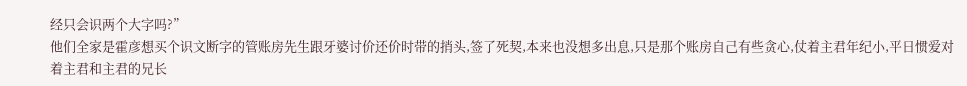经只会识两个大字吗?”
他们全家是霍彦想买个识文断字的管账房先生跟牙婆讨价还价时带的捎头,签了死契,本来也没想多出息,只是那个账房自己有些贪心,仗着主君年纪小,平日惯爱对着主君和主君的兄长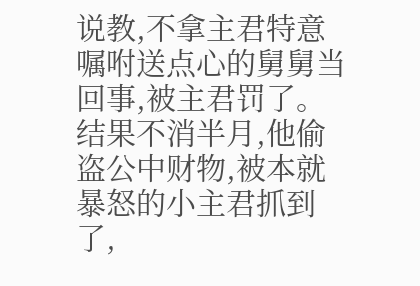说教,不拿主君特意嘱咐送点心的舅舅当回事,被主君罚了。结果不消半月,他偷盗公中财物,被本就暴怒的小主君抓到了,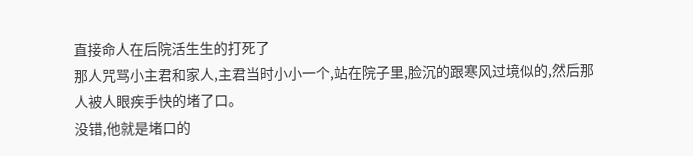直接命人在后院活生生的打死了
那人咒骂小主君和家人,主君当时小小一个,站在院子里,脸沉的跟寒风过境似的,然后那人被人眼疾手快的堵了口。
没错,他就是堵口的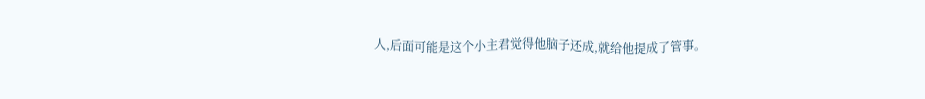人,后面可能是这个小主君觉得他脑子还成,就给他提成了管事。